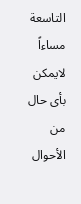التاسعة مساءاً
لايمكن بأى حال من الأحوال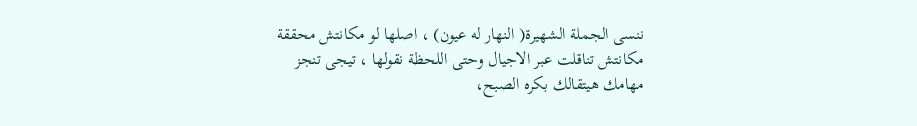ننسى الجملة الشهيرة( النهار له عيون) ، اصلها لو مكانتش محققة مكانتش تناقلت عبر الاجيال وحتى اللحظة نقولها ، تيجى تنجز مهامك هيتقالك بكره الصبح،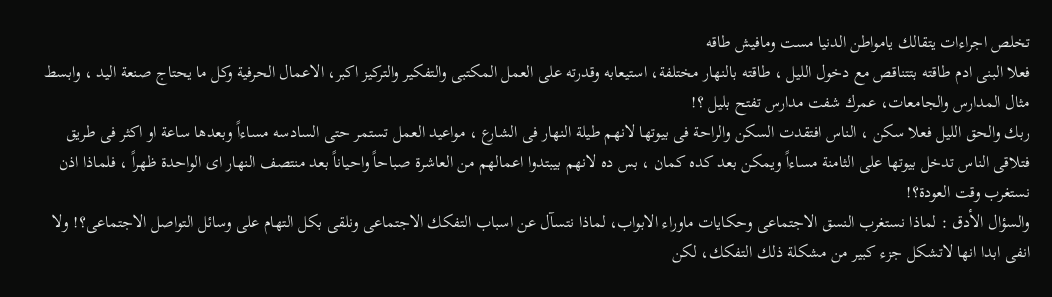تخلص اجراءات يتقالك يامواطن الدنيا مست ومافيش طاقه
فعلا البنى ادم طاقته بتتناقص مع دخول الليل ، طاقته بالنهار مختلفة، استيعابه وقدرته على العمل المكتبى والتفكير والتركيز اكبر، الاعمال الحرفية وكل ما يحتاج صنعة اليد ، وابسط مثال المدارس والجامعات، عمرك شفت مدارس تفتح بليل ؟!
ربك والحق الليل فعلا سكن ، الناس افتقدت السكن والراحة فى بيوتها لانهم طيلة النهار فى الشارع ، مواعيد العمل تستمر حتى السادسه مساءاً وبعدها ساعة او اكثر فى طريق فتلاقى الناس تدخل بيوتها على الثامنة مساءاً ويمكن بعد كده كمان ، بس ده لانهم بيبتدوا اعمالهم من العاشرة صباحاً واحياناً بعد منتصف النهار اى الواحدة ظهراً ، فلماذا اذن نستغرب وقت العودة؟!
والسؤال الأدق : لماذا نستغرب النسق الاجتماعى وحكايات ماوراء الابواب، لماذا نتسآل عن اسباب التفكك الاجتماعى ونلقى بكل التهام على وسائل التواصل الاجتماعى؟! ولا انفى ابدا انها لاتشكل جزء كبير من مشكلة ذلك التفكك، لكن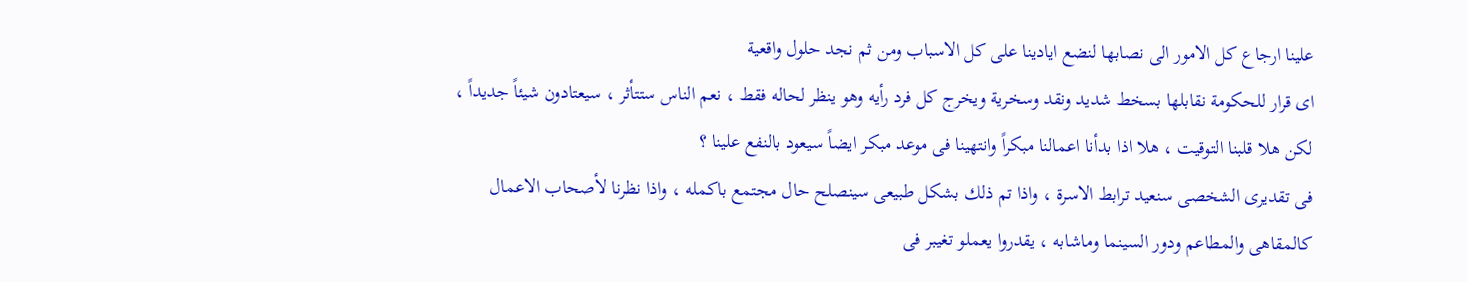علينا ارجاع كل الامور الى نصابها لنضع ايادينا على كل الاسباب ومن ثم نجد حلول واقعية
اى قرار للحكومة نقابلها بسخط شديد ونقد وسخرية ويخرج كل فرد رأيه وهو ينظر لحاله فقط ، نعم الناس ستتأثر ، سيعتادون شيئاً جديداً ، لكن هلا قلبنا التوقيت ، هلا اذا بدأنا اعمالنا مبكراً وانتهينا فى موعد مبكر ايضاً سيعود بالنفع علينا ؟
فى تقديرى الشخصى سنعيد ترابط الاسرة ، واذا تم ذلك بشكل طبيعى سينصلح حال مجتمع باكمله ، واذا نظرنا لأصحاب الاعمال كالمقاهى والمطاعم ودور السينما وماشابه ، يقدروا يعملو تغيبر فى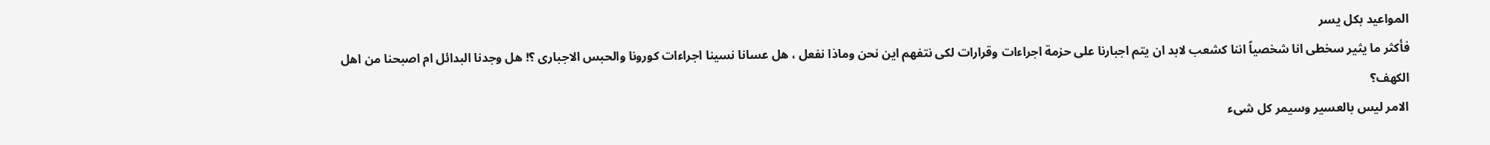المواعيد بكل يسر
فأكثر ما يثير سخطى انا شخصياً اننا كشعب لابد ان يتم اجبارنا على حزمة اجراءات وقرارات لكى نتفهم اين نحن وماذا نفعل ، هل عسانا نسينا اجراءات كورونا والحبس الاجبارى ؟! هل وجدنا البدائل ام اصبحنا من اهل الكهف؟
الامر ليس بالعسير وسيمر كل شىء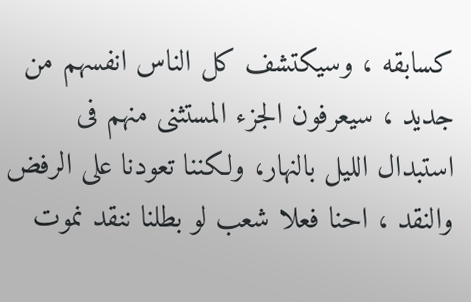كسابقه ، وسيكتشف كل الناس انفسهم من جديد ، سيعرفون الجزء المستثنى منهم فى استبدال الليل بالنهار، ولكننا تعودنا على الرفض والنقد ، احنا فعلا شعب لو بطلنا ننقد نموت